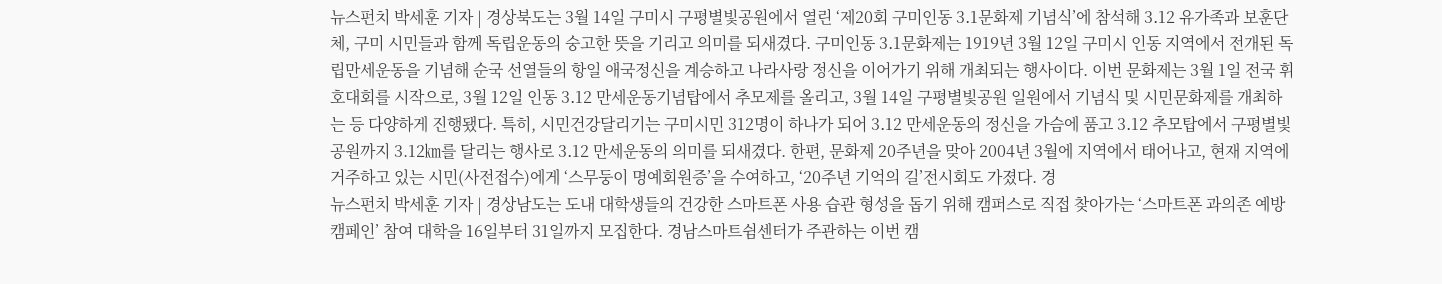뉴스펀치 박세훈 기자 | 경상북도는 3월 14일 구미시 구평별빛공원에서 열린 ‘제20회 구미인동 3․1문화제 기념식’에 참석해 3․12 유가족과 보훈단체, 구미 시민들과 함께 독립운동의 숭고한 뜻을 기리고 의미를 되새겼다. 구미인동 3․1문화제는 1919년 3월 12일 구미시 인동 지역에서 전개된 독립만세운동을 기념해 순국 선열들의 항일 애국정신을 계승하고 나라사랑 정신을 이어가기 위해 개최되는 행사이다. 이번 문화제는 3월 1일 전국 휘호대회를 시작으로, 3월 12일 인동 3․12 만세운동기념탑에서 추모제를 올리고, 3월 14일 구평별빛공원 일원에서 기념식 및 시민문화제를 개최하는 등 다양하게 진행됐다. 특히, 시민건강달리기는 구미시민 312명이 하나가 되어 3․12 만세운동의 정신을 가슴에 품고 3․12 추모탑에서 구평별빛공원까지 3.12㎞를 달리는 행사로 3․12 만세운동의 의미를 되새겼다. 한편, 문화제 20주년을 맞아 2004년 3월에 지역에서 태어나고, 현재 지역에 거주하고 있는 시민(사전접수)에게 ‘스무둥이 명예회원증’을 수여하고, ‘20주년 기억의 길’전시회도 가졌다. 경
뉴스펀치 박세훈 기자 | 경상남도는 도내 대학생들의 건강한 스마트폰 사용 습관 형성을 돕기 위해 캠퍼스로 직접 찾아가는 ‘스마트폰 과의존 예방 캠페인’ 참여 대학을 16일부터 31일까지 모집한다. 경남스마트쉼센터가 주관하는 이번 캠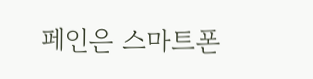페인은 스마트폰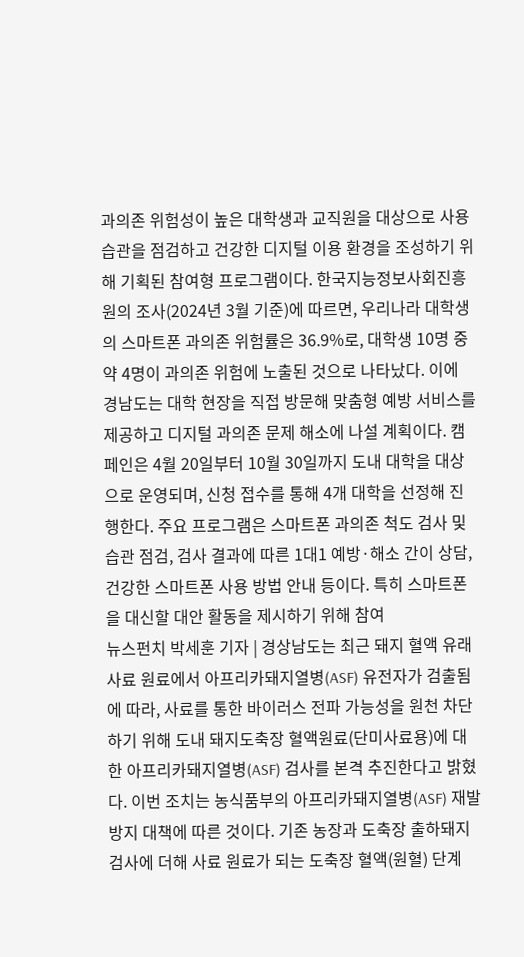과의존 위험성이 높은 대학생과 교직원을 대상으로 사용 습관을 점검하고 건강한 디지털 이용 환경을 조성하기 위해 기획된 참여형 프로그램이다. 한국지능정보사회진흥원의 조사(2024년 3월 기준)에 따르면, 우리나라 대학생의 스마트폰 과의존 위험률은 36.9%로, 대학생 10명 중 약 4명이 과의존 위험에 노출된 것으로 나타났다. 이에 경남도는 대학 현장을 직접 방문해 맞춤형 예방 서비스를 제공하고 디지털 과의존 문제 해소에 나설 계획이다. 캠페인은 4월 20일부터 10월 30일까지 도내 대학을 대상으로 운영되며, 신청 접수를 통해 4개 대학을 선정해 진행한다. 주요 프로그램은 스마트폰 과의존 척도 검사 및 습관 점검, 검사 결과에 따른 1대1 예방·해소 간이 상담, 건강한 스마트폰 사용 방법 안내 등이다. 특히 스마트폰을 대신할 대안 활동을 제시하기 위해 참여
뉴스펀치 박세훈 기자 | 경상남도는 최근 돼지 혈액 유래 사료 원료에서 아프리카돼지열병(ASF) 유전자가 검출됨에 따라, 사료를 통한 바이러스 전파 가능성을 원천 차단하기 위해 도내 돼지도축장 혈액원료(단미사료용)에 대한 아프리카돼지열병(ASF) 검사를 본격 추진한다고 밝혔다. 이번 조치는 농식품부의 아프리카돼지열병(ASF) 재발 방지 대책에 따른 것이다. 기존 농장과 도축장 출하돼지 검사에 더해 사료 원료가 되는 도축장 혈액(원혈) 단계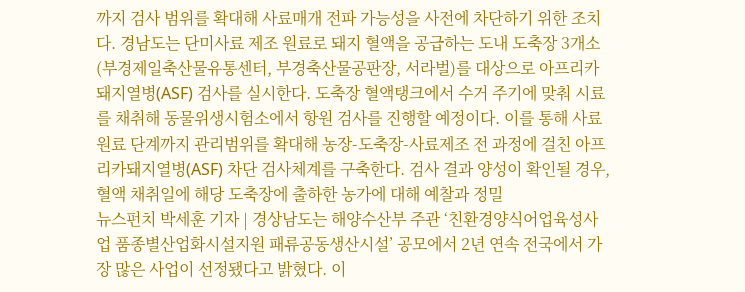까지 검사 범위를 확대해 사료매개 전파 가능성을 사전에 차단하기 위한 조치다. 경남도는 단미사료 제조 원료로 돼지 혈액을 공급하는 도내 도축장 3개소(부경제일축산물유통센터, 부경축산물공판장, 서라벌)를 대상으로 아프리카돼지열병(ASF) 검사를 실시한다. 도축장 혈액탱크에서 수거 주기에 맞춰 시료를 채취해 동물위생시험소에서 항원 검사를 진행할 예정이다. 이를 통해 사료 원료 단계까지 관리범위를 확대해 농장-도축장-사료제조 전 과정에 걸친 아프리카돼지열병(ASF) 차단 검사체계를 구축한다. 검사 결과 양성이 확인될 경우, 혈액 채취일에 해당 도축장에 출하한 농가에 대해 예찰과 정밀
뉴스펀치 박세훈 기자 | 경상남도는 해양수산부 주관 ‘친환경양식어업육성사업 품종별산업화시설지원 패류공동생산시설’ 공모에서 2년 연속 전국에서 가장 많은 사업이 선정됐다고 밝혔다. 이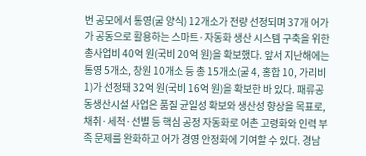번 공모에서 통영(굴 양식) 12개소가 전량 선정되며 37개 어가가 공동으로 활용하는 스마트·자동화 생산 시스템 구축을 위한 총사업비 40억 원(국비 20억 원)을 확보했다. 앞서 지난해에는 통영 5개소, 창원 10개소 등 총 15개소(굴 4, 홍합 10, 가리비 1)가 선정돼 32억 원(국비 16억 원)을 확보한 바 있다. 패류공동생산시설 사업은 품질 균일성 확보와 생산성 향상을 목표로, 채취·세척·선별 등 핵심 공정 자동화로 어촌 고령화와 인력 부족 문제를 완화하고 어가 경영 안정화에 기여할 수 있다. 경남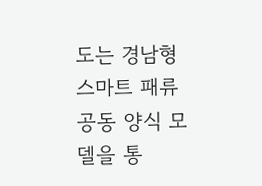도는 경남형 스마트 패류 공동 양식 모델을 통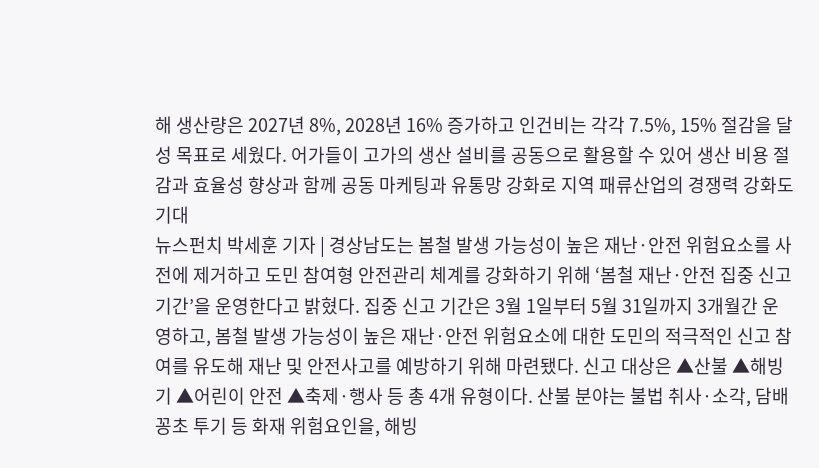해 생산량은 2027년 8%, 2028년 16% 증가하고 인건비는 각각 7.5%, 15% 절감을 달성 목표로 세웠다. 어가들이 고가의 생산 설비를 공동으로 활용할 수 있어 생산 비용 절감과 효율성 향상과 함께 공동 마케팅과 유통망 강화로 지역 패류산업의 경쟁력 강화도 기대
뉴스펀치 박세훈 기자 | 경상남도는 봄철 발생 가능성이 높은 재난·안전 위험요소를 사전에 제거하고 도민 참여형 안전관리 체계를 강화하기 위해 ‘봄철 재난·안전 집중 신고 기간’을 운영한다고 밝혔다. 집중 신고 기간은 3월 1일부터 5월 31일까지 3개월간 운영하고, 봄철 발생 가능성이 높은 재난·안전 위험요소에 대한 도민의 적극적인 신고 참여를 유도해 재난 및 안전사고를 예방하기 위해 마련됐다. 신고 대상은 ▲산불 ▲해빙기 ▲어린이 안전 ▲축제·행사 등 총 4개 유형이다. 산불 분야는 불법 취사·소각, 담배꽁초 투기 등 화재 위험요인을, 해빙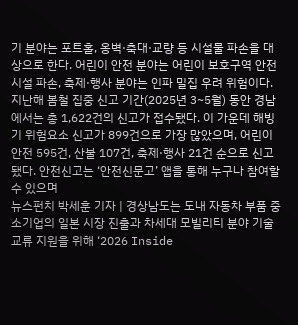기 분야는 포트홀, 옹벽·축대·교량 등 시설물 파손을 대상으로 한다. 어린이 안전 분야는 어린이 보호구역 안전시설 파손, 축제·행사 분야는 인파 밀집 우려 위험이다. 지난해 봄철 집중 신고 기간(2025년 3~5월) 동안 경남에서는 총 1,622건의 신고가 접수됐다. 이 가운데 해빙기 위험요소 신고가 899건으로 가장 많았으며, 어린이 안전 595건, 산불 107건, 축제·행사 21건 순으로 신고됐다. 안전신고는 ‘안전신문고’ 앱을 통해 누구나 참여할 수 있으며
뉴스펀치 박세훈 기자 | 경상남도는 도내 자동차 부품 중소기업의 일본 시장 진출과 차세대 모빌리티 분야 기술 교류 지원을 위해 ‘2026 Inside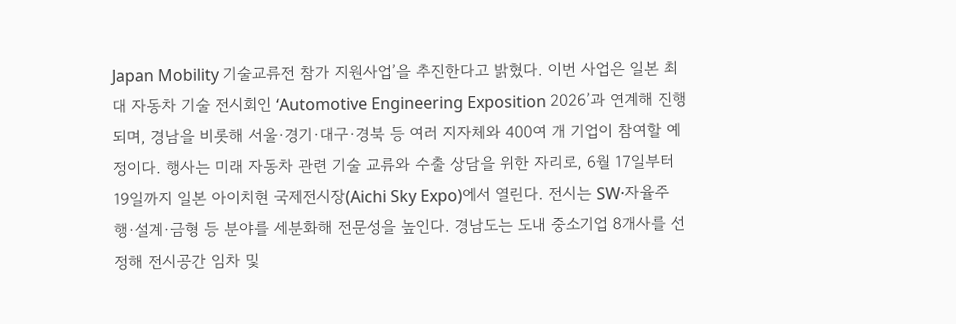Japan Mobility 기술교류전 참가 지원사업’을 추진한다고 밝혔다. 이번 사업은 일본 최대 자동차 기술 전시회인 ‘Automotive Engineering Exposition 2026’과 연계해 진행되며, 경남을 비롯해 서울·경기·대구·경북 등 여러 지자체와 400여 개 기업이 참여할 예정이다. 행사는 미래 자동차 관련 기술 교류와 수출 상담을 위한 자리로, 6월 17일부터 19일까지 일본 아이치현 국제전시장(Aichi Sky Expo)에서 열린다. 전시는 SW·자율주행·설계·금형 등 분야를 세분화해 전문성을 높인다. 경남도는 도내 중소기업 8개사를 선정해 전시공간 임차 및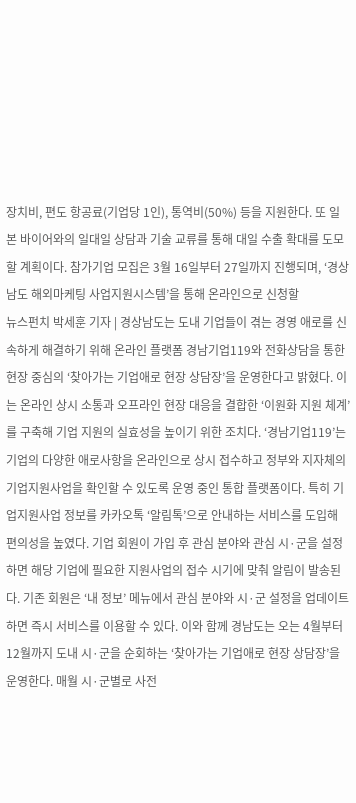장치비, 편도 항공료(기업당 1인), 통역비(50%) 등을 지원한다. 또 일본 바이어와의 일대일 상담과 기술 교류를 통해 대일 수출 확대를 도모할 계획이다. 참가기업 모집은 3월 16일부터 27일까지 진행되며, ‘경상남도 해외마케팅 사업지원시스템’을 통해 온라인으로 신청할
뉴스펀치 박세훈 기자 | 경상남도는 도내 기업들이 겪는 경영 애로를 신속하게 해결하기 위해 온라인 플랫폼 경남기업119와 전화상담을 통한 현장 중심의 ‘찾아가는 기업애로 현장 상담장’을 운영한다고 밝혔다. 이는 온라인 상시 소통과 오프라인 현장 대응을 결합한 ‘이원화 지원 체계’를 구축해 기업 지원의 실효성을 높이기 위한 조치다. ‘경남기업119’는 기업의 다양한 애로사항을 온라인으로 상시 접수하고 정부와 지자체의 기업지원사업을 확인할 수 있도록 운영 중인 통합 플랫폼이다. 특히 기업지원사업 정보를 카카오톡 ‘알림톡’으로 안내하는 서비스를 도입해 편의성을 높였다. 기업 회원이 가입 후 관심 분야와 관심 시·군을 설정하면 해당 기업에 필요한 지원사업의 접수 시기에 맞춰 알림이 발송된다. 기존 회원은 ‘내 정보’ 메뉴에서 관심 분야와 시·군 설정을 업데이트하면 즉시 서비스를 이용할 수 있다. 이와 함께 경남도는 오는 4월부터 12월까지 도내 시·군을 순회하는 ‘찾아가는 기업애로 현장 상담장’을 운영한다. 매월 시·군별로 사전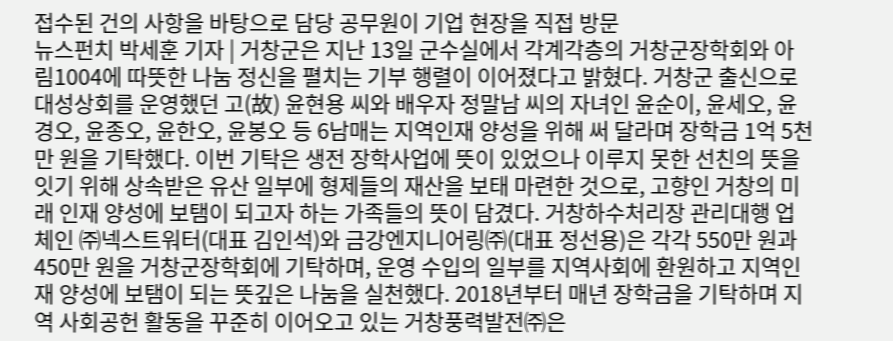접수된 건의 사항을 바탕으로 담당 공무원이 기업 현장을 직접 방문
뉴스펀치 박세훈 기자 | 거창군은 지난 13일 군수실에서 각계각층의 거창군장학회와 아림1004에 따뜻한 나눔 정신을 펼치는 기부 행렬이 이어졌다고 밝혔다. 거창군 출신으로 대성상회를 운영했던 고(故) 윤현용 씨와 배우자 정말남 씨의 자녀인 윤순이, 윤세오, 윤경오, 윤종오, 윤한오, 윤봉오 등 6남매는 지역인재 양성을 위해 써 달라며 장학금 1억 5천만 원을 기탁했다. 이번 기탁은 생전 장학사업에 뜻이 있었으나 이루지 못한 선친의 뜻을 잇기 위해 상속받은 유산 일부에 형제들의 재산을 보태 마련한 것으로, 고향인 거창의 미래 인재 양성에 보탬이 되고자 하는 가족들의 뜻이 담겼다. 거창하수처리장 관리대행 업체인 ㈜넥스트워터(대표 김인석)와 금강엔지니어링㈜(대표 정선용)은 각각 550만 원과 450만 원을 거창군장학회에 기탁하며, 운영 수입의 일부를 지역사회에 환원하고 지역인재 양성에 보탬이 되는 뜻깊은 나눔을 실천했다. 2018년부터 매년 장학금을 기탁하며 지역 사회공헌 활동을 꾸준히 이어오고 있는 거창풍력발전㈜은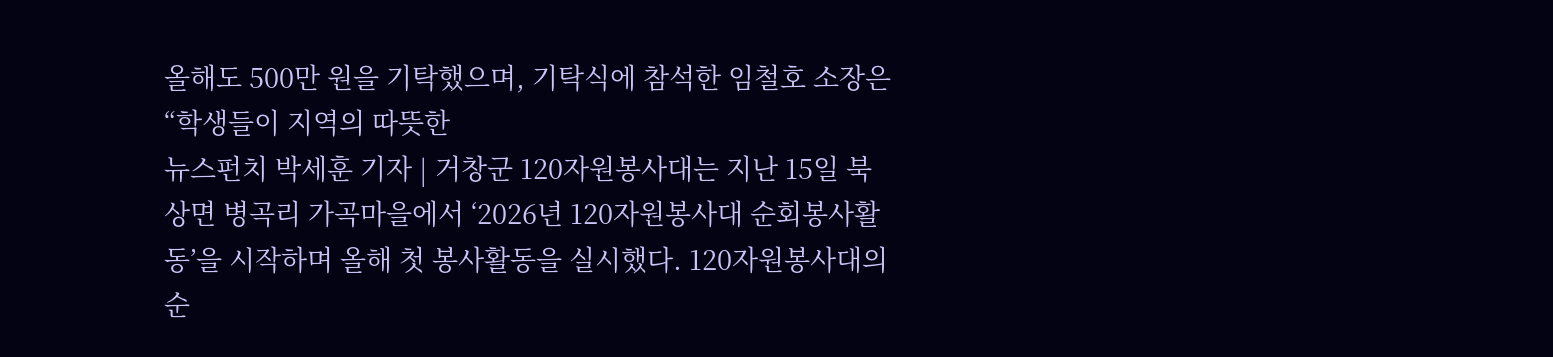올해도 500만 원을 기탁했으며, 기탁식에 참석한 임철호 소장은 “학생들이 지역의 따뜻한
뉴스펀치 박세훈 기자 | 거창군 120자원봉사대는 지난 15일 북상면 병곡리 가곡마을에서 ‘2026년 120자원봉사대 순회봉사활동’을 시작하며 올해 첫 봉사활동을 실시했다. 120자원봉사대의 순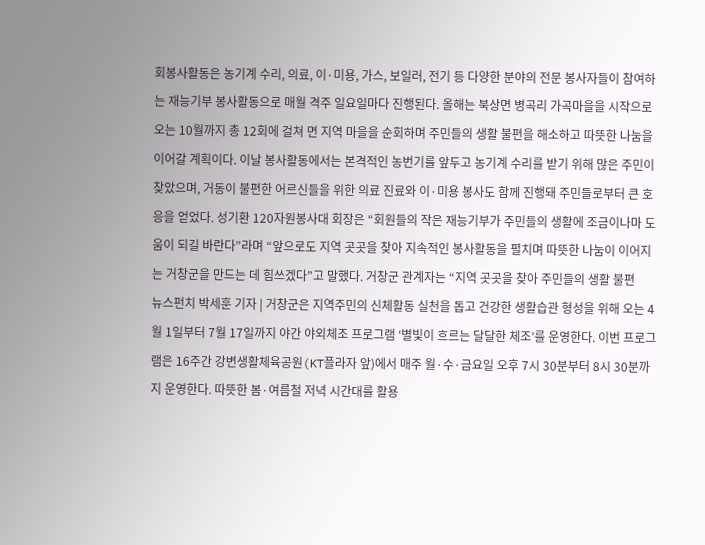회봉사활동은 농기계 수리, 의료, 이·미용, 가스, 보일러, 전기 등 다양한 분야의 전문 봉사자들이 참여하는 재능기부 봉사활동으로 매월 격주 일요일마다 진행된다. 올해는 북상면 병곡리 가곡마을을 시작으로 오는 10월까지 총 12회에 걸쳐 면 지역 마을을 순회하며 주민들의 생활 불편을 해소하고 따뜻한 나눔을 이어갈 계획이다. 이날 봉사활동에서는 본격적인 농번기를 앞두고 농기계 수리를 받기 위해 많은 주민이 찾았으며, 거동이 불편한 어르신들을 위한 의료 진료와 이·미용 봉사도 함께 진행돼 주민들로부터 큰 호응을 얻었다. 성기환 120자원봉사대 회장은 “회원들의 작은 재능기부가 주민들의 생활에 조금이나마 도움이 되길 바란다”라며 “앞으로도 지역 곳곳을 찾아 지속적인 봉사활동을 펼치며 따뜻한 나눔이 이어지는 거창군을 만드는 데 힘쓰겠다”고 말했다. 거창군 관계자는 “지역 곳곳을 찾아 주민들의 생활 불편
뉴스펀치 박세훈 기자 | 거창군은 지역주민의 신체활동 실천을 돕고 건강한 생활습관 형성을 위해 오는 4월 1일부터 7월 17일까지 야간 야외체조 프로그램 ‘별빛이 흐르는 달달한 체조’를 운영한다. 이번 프로그램은 16주간 강변생활체육공원(KT플라자 앞)에서 매주 월·수·금요일 오후 7시 30분부터 8시 30분까지 운영한다. 따뜻한 봄·여름철 저녁 시간대를 활용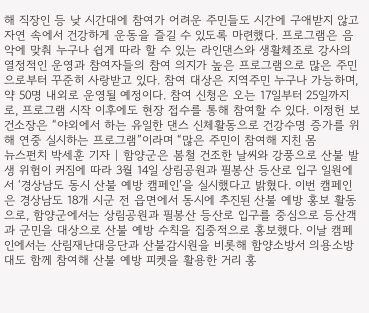해 직장인 등 낮 시간대에 참여가 어려운 주민들도 시간에 구애받지 않고 자연 속에서 건강하게 운동을 즐길 수 있도록 마련했다. 프로그램은 음악에 맞춰 누구나 쉽게 따라 할 수 있는 라인댄스와 생활체조로 강사의 열정적인 운영과 참여자들의 참여 의지가 높은 프로그램으로 많은 주민으로부터 꾸준히 사랑받고 있다. 참여 대상은 지역주민 누구나 가능하며, 약 50명 내외로 운영될 예정이다. 참여 신청은 오는 17일부터 25일까지로, 프로그램 시작 이후에도 현장 접수를 통해 참여할 수 있다. 이정헌 보건소장은 “야외에서 하는 유일한 댄스 신체활동으로 건강수명 증가를 위해 연중 실시하는 프로그램”이라며 “많은 주민이 참여해 지친 몸
뉴스펀치 박세훈 기자 | 함양군은 봄철 건조한 날씨와 강풍으로 산불 발생 위험이 커짐에 따라 3월 14일 상림공원과 필봉산 등산로 입구 일원에서 ‘경상남도 동시 산불 예방 캠페인’을 실시했다고 밝혔다. 이번 캠페인은 경상남도 18개 시군 전 읍면에서 동시에 추진된 산불 예방 홍보 활동으로, 함양군에서는 상림공원과 필봉산 등산로 입구를 중심으로 등산객과 군민을 대상으로 산불 예방 수칙을 집중적으로 홍보했다. 이날 캠페인에서는 산림재난대응단과 산불감시원을 비롯해 함양소방서 의용소방대도 함께 참여해 산불 예방 피켓을 활용한 거리 홍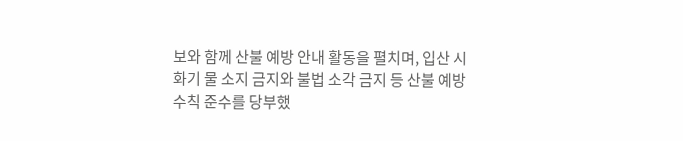보와 함께 산불 예방 안내 활동을 펼치며, 입산 시 화기 물 소지 금지와 불법 소각 금지 등 산불 예방 수칙 준수를 당부했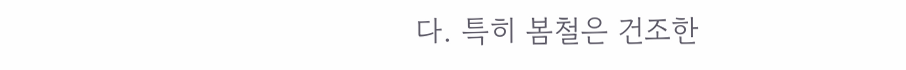다. 특히 봄철은 건조한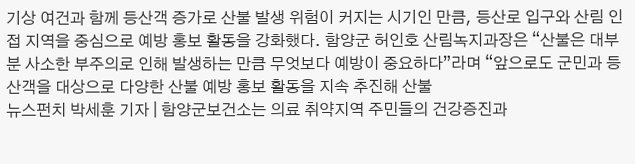기상 여건과 함께 등산객 증가로 산불 발생 위험이 커지는 시기인 만큼, 등산로 입구와 산림 인접 지역을 중심으로 예방 홍보 활동을 강화했다. 함양군 허인호 산림녹지과장은 “산불은 대부분 사소한 부주의로 인해 발생하는 만큼 무엇보다 예방이 중요하다”라며 “앞으로도 군민과 등산객을 대상으로 다양한 산불 예방 홍보 활동을 지속 추진해 산불
뉴스펀치 박세훈 기자 | 함양군보건소는 의료 취약지역 주민들의 건강증진과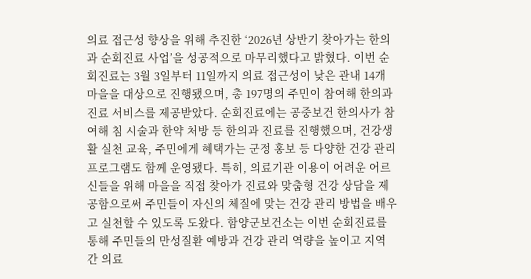의료 접근성 향상을 위해 추진한 ‘2026년 상반기 찾아가는 한의과 순회진료 사업’을 성공적으로 마무리했다고 밝혔다. 이번 순회진료는 3월 3일부터 11일까지 의료 접근성이 낮은 관내 14개 마을을 대상으로 진행됐으며, 총 197명의 주민이 참여해 한의과 진료 서비스를 제공받았다. 순회진료에는 공중보건 한의사가 참여해 침 시술과 한약 처방 등 한의과 진료를 진행했으며, 건강생활 실천 교육, 주민에게 혜택가는 군정 홍보 등 다양한 건강 관리 프로그램도 함께 운영됐다. 특히, 의료기관 이용이 어려운 어르신들을 위해 마을을 직접 찾아가 진료와 맞춤형 건강 상담을 제공함으로써 주민들이 자신의 체질에 맞는 건강 관리 방법을 배우고 실천할 수 있도록 도왔다. 함양군보건소는 이번 순회진료를 통해 주민들의 만성질환 예방과 건강 관리 역량을 높이고 지역 간 의료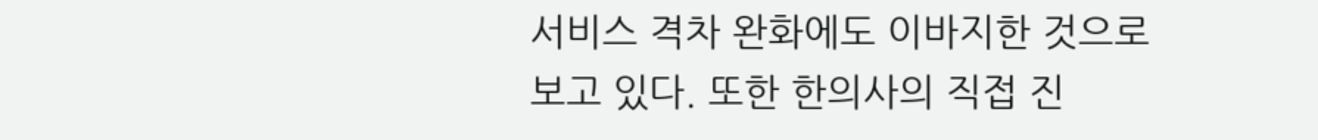서비스 격차 완화에도 이바지한 것으로 보고 있다. 또한 한의사의 직접 진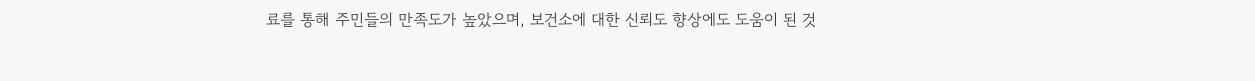료를 통해 주민들의 만족도가 높았으며, 보건소에 대한 신뢰도 향상에도 도움이 된 것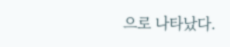으로 나타났다.